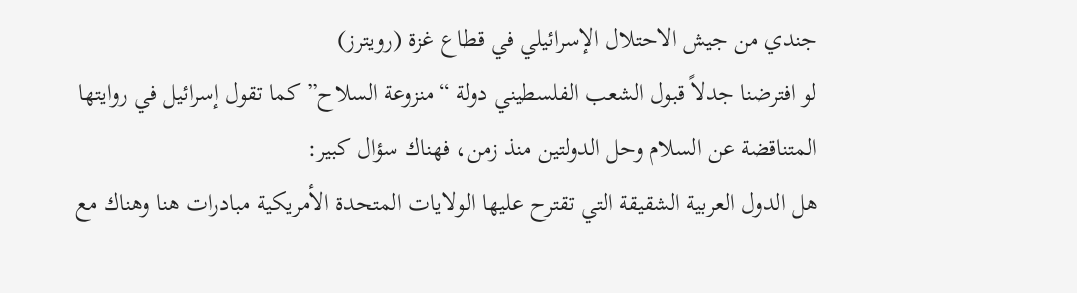جندي من جيش الاحتلال الإسرائيلي في قطاع غزة (رويترز)
لو افترضنا جدلاً قبول الشعب الفلسطيني دولة “منزوعة السلاح” كما تقول إسرائيل في روايتها المتناقضة عن السلام وحل الدولتين منذ زمن، فهناك سؤال كبير:
هل الدول العربية الشقيقة التي تقترح عليها الولايات المتحدة الأمريكية مبادرات هنا وهناك مع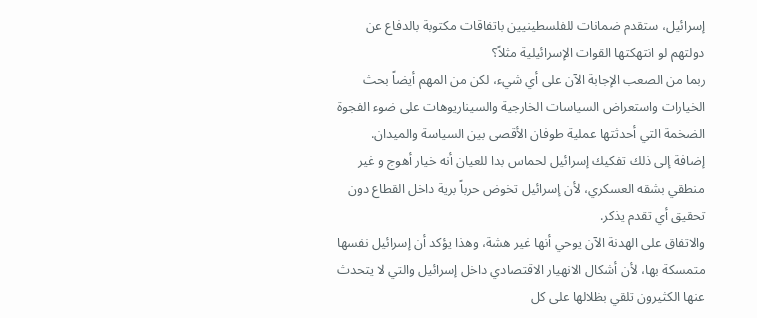إسرائيل، ستقدم ضمانات للفلسطينيين باتفاقات مكتوبة بالدفاع عن دولتهم لو انتهكتها القوات الإسرائيلية مثلاً؟
ربما من الصعب الإجابة الآن على أي شيء، لكن من المهم أيضاً بحث الخيارات واستعراض السياسات الخارجية والسيناريوهات على ضوء الفجوة الضخمة التي أحدثتها عملية طوفان الأقصى بين السياسة والميدان.
إضافة إلى ذلك تفكيك إسرائيل لحماس بدا للعيان أنه خيار أهوج و غير منطقي بشقه العسكري، لأن إسرائيل تخوض حرباً برية داخل القطاع دون تحقيق أي تقدم يذكر.
والاتفاق على الهدنة الآن يوحي أنها غير هشة، وهذا يؤكد أن إسرائيل نفسها متمسكة بها، لأن أشكال الانهيار الاقتصادي داخل إسرائيل والتي لا يتحدث عنها الكثيرون تلقي بظلالها على كل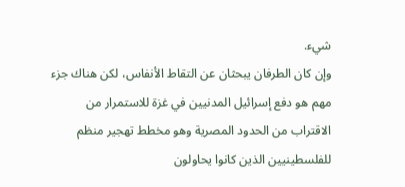شيء.
وإن كان الطرفان يبحثان عن التقاط الأنفاس، لكن هناك جزء مهم هو دفع إسرائيل المدنيين في غزة للاستمرار من الاقتراب من الحدود المصرية وهو مخطط تهجير منظم للفلسطينيين الذين كانوا يحاولون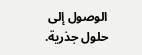الوصول إلى حلول جذرية.